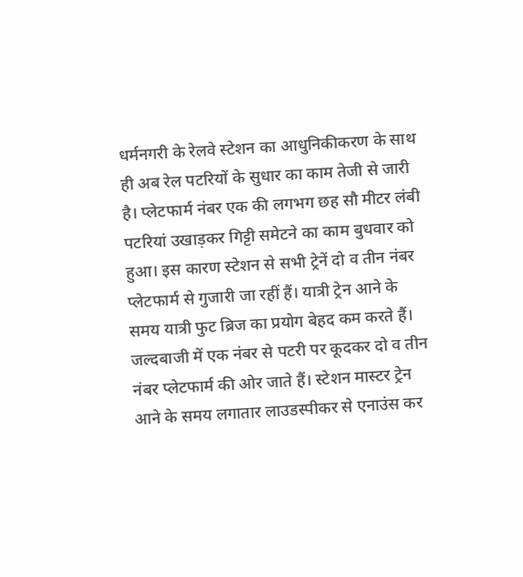धर्मनगरी के रेलवे स्टेशन का आधुनिकीकरण के साथ ही अब रेल पटरियों के सुधार का काम तेजी से जारी है। प्लेटफार्म नंबर एक की लगभग छह सौ मीटर लंबी पटरियां उखाड़कर गिट्टी समेटने का काम बुधवार को हुआ। इस कारण स्टेशन से सभी ट्रेनें दो व तीन नंबर प्लेटफार्म से गुजारी जा रहीं हैं। यात्री ट्रेन आने के समय यात्री फुट ब्रिज का प्रयोग बेहद कम करते हैं। जल्दबाजी में एक नंबर से पटरी पर कूदकर दो व तीन नंबर प्लेटफार्म की ओर जाते हैं। स्टेशन मास्टर ट्रेन आने के समय लगातार लाउडस्पीकर से एनाउंस कर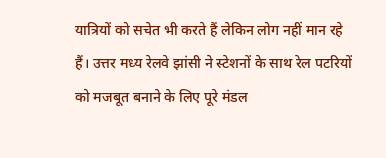यात्रियों को सचेत भी करते हैं लेकिन लोग नहीं मान रहे हैं। उत्तर मध्य रेलवे झांसी ने स्टेशनों के साथ रेल पटरियों को मजबूत बनाने के लिए पूरे मंडल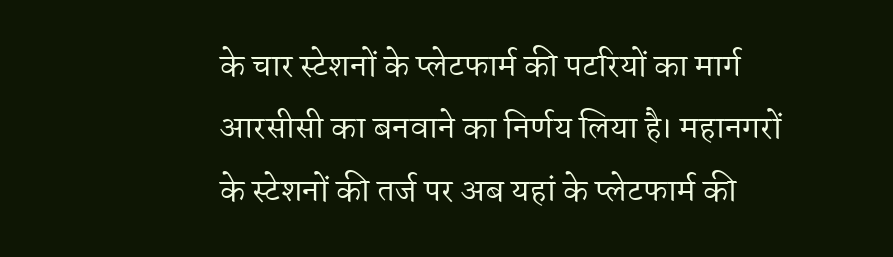के चार स्टेशनों के प्लेटफार्म की पटरियों का मार्ग आरसीसी का बनवाने का निर्णय लिया है। महानगरों के स्टेशनों की तर्ज पर अब यहां के प्लेटफार्म की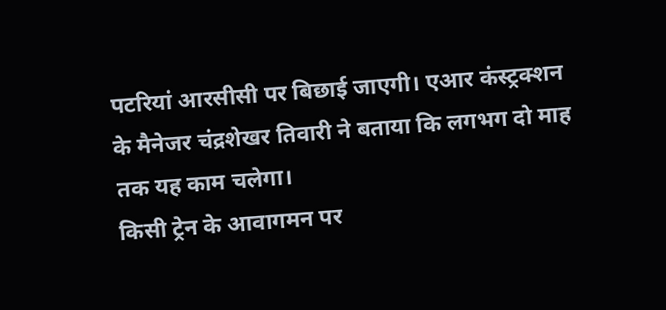पटरियां आरसीसी पर बिछाई जाएगी। एआर कंस्ट्रक्शन के मैनेजर चंद्रशेखर तिवारी ने बताया कि लगभग दो माह तक यह काम चलेगा।
किसी ट्रेन के आवागमन पर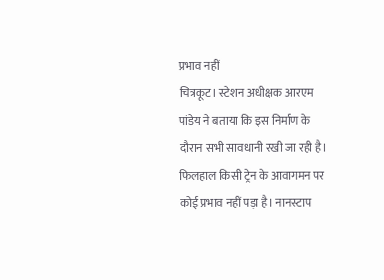प्रभाव नहीं
चित्रकूट। स्टेशन अधीक्षक आरएम पांडेय ने बताया कि इस निर्माण के दौरान सभी सावधानी रखी जा रही है। फिलहाल किसी ट्रेन के आवागमन पर कोई प्रभाव नहीं पड़ा है। नानस्टाप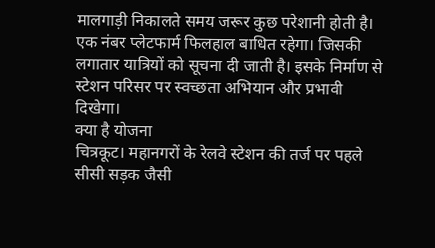मालगाड़ी निकालते समय जरूर कुछ परेशानी होती है। एक नंबर प्लेटफार्म फिलहाल बाधित रहेगा। जिसकी लगातार यात्रियों को सूचना दी जाती है। इसके निर्माण से स्टेशन परिसर पर स्वच्छता अभियान और प्रभावी दिखेगा।
क्या है योजना
चित्रकूट। महानगरों के रेलवे स्टेशन की तर्ज पर पहले सीसी सड़क जैसी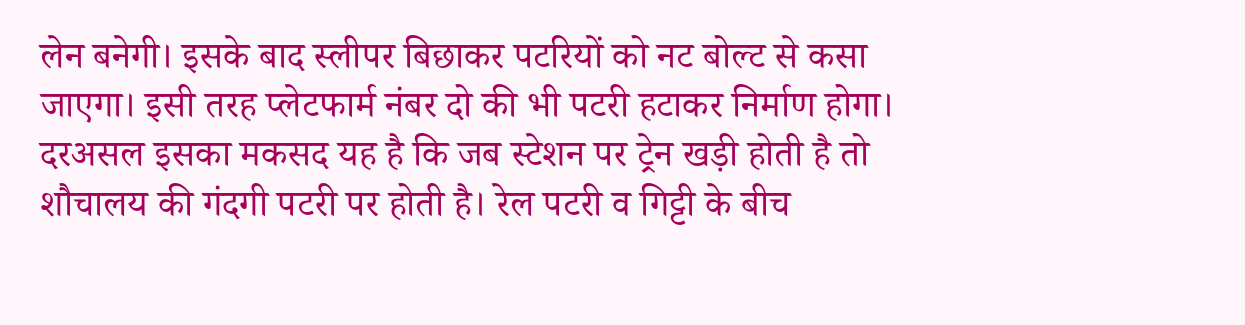लेन बनेगी। इसके बाद स्लीपर बिछाकर पटरियों को नट बोल्ट से कसा जाएगा। इसी तरह प्लेटफार्म नंबर दो की भी पटरी हटाकर निर्माण होगा। दरअसल इसका मकसद यह है कि जब स्टेशन पर ट्रेन खड़ी होती है तो शौचालय की गंदगी पटरी पर होती है। रेल पटरी व गिट्टी के बीच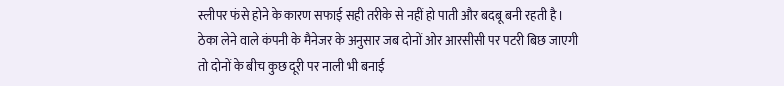स्लीपर फंसे होने के कारण सफाई सही तरीके से नहीं हो पाती और बदबू बनी रहती है। ठेका लेने वाले कंपनी के मैनेजर के अनुसार जब दोनों ओर आरसीसी पर पटरी बिछ जाएगी तो दोनों के बीच कुछ दूरी पर नाली भी बनाई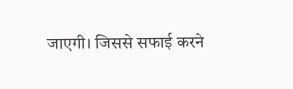जाएगी। जिससे सफाई करने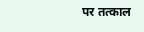पर तत्काल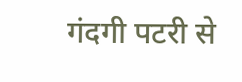गंदगी पटरी से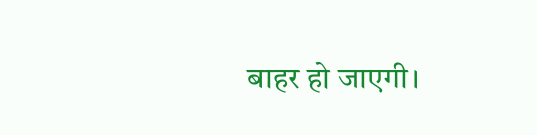बाहर हो जाएगी।